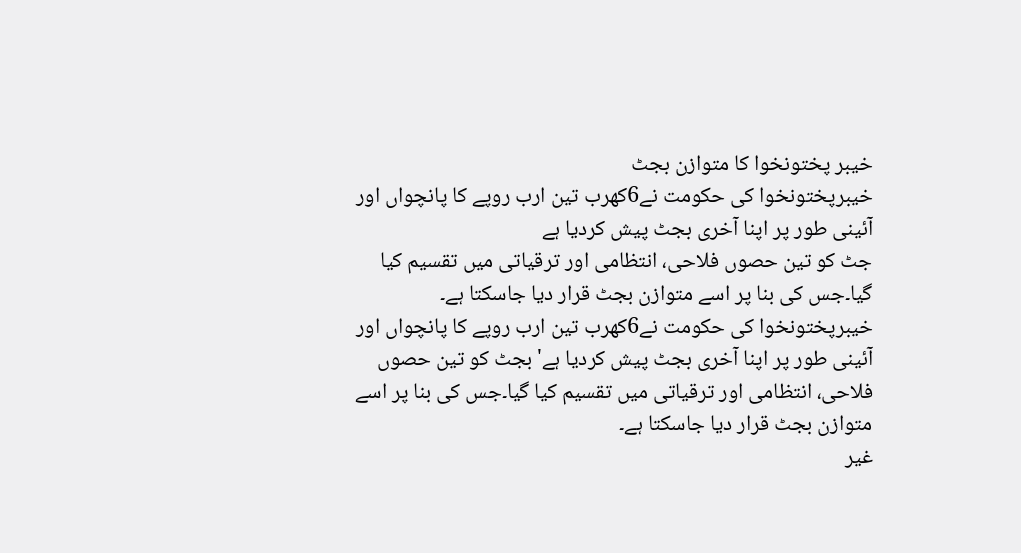خیبر پختونخوا کا متوازن بجٹ
خیبرپختونخوا کی حکومت نے6کھرب تین ارب روپے کا پانچواں اور آئینی طور پر اپنا آخری بجٹ پیش کردیا ہے
جٹ کو تین حصوں فلاحی، انتظامی اور ترقیاتی میں تقسیم کیا گیا۔جس کی بنا پر اسے متوازن بجٹ قرار دیا جاسکتا ہے۔
خیبرپختونخوا کی حکومت نے6کھرب تین ارب روپے کا پانچواں اور آئینی طور پر اپنا آخری بجٹ پیش کردیا ہے' بجٹ کو تین حصوں فلاحی، انتظامی اور ترقیاتی میں تقسیم کیا گیا۔جس کی بنا پر اسے متوازن بجٹ قرار دیا جاسکتا ہے۔
غیر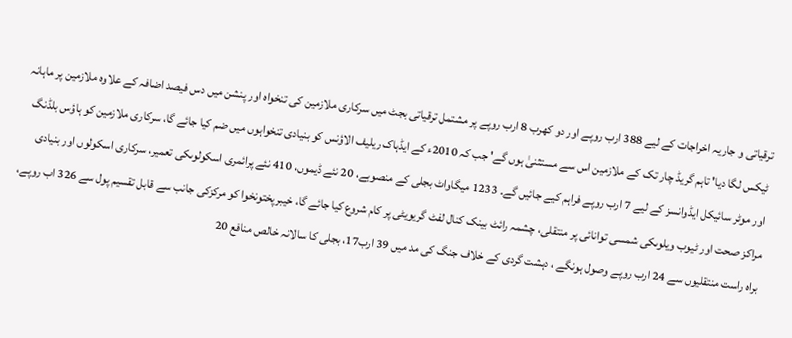ترقیاتی و جاریہ اخراجات کے لیے 388 ارب روپے اور دو کھرب 8 ارب روپے پر مشتمل ترقیاتی بجٹ میں سرکاری ملازمین کی تنخواہ اور پنشن میں دس فیصد اضافہ کے علاوہ ملازمین پر ماہانہ ٹیکس لگا دیا' تاہم گریڈ چار تک کے ملازمین اس سے مستثنیٰ ہوں گے' جب کہ 2010ء کے ایڈہاک ریلیف الاؤنس کو بنیادی تنخواہوں میں ضم کیا جائے گا، سرکاری ملازمین کو ہاؤس بلڈنگ اور موٹر سائیکل ایڈوانسز کے لیے 7 ارب روپے فراہم کیے جائیں گے۔ 1233 میگاواٹ بجلی کے منصوبے، 20 نئے ڈیموں، 410 نئے پرائمری اسکولوںکی تعمیر، سرکاری اسکولوں اور بنیادی مراکز صحت اور ٹیوب ویلوںکی شمسی توانائی پر منتقلی، چشمہ رائٹ بینک کنال لفٹ گریویٹی پر کام شروع کیا جائے گا، خیبرپختونخوا کو مرکزکی جانب سے قابل تقسیم پول سے 326 اب روپے، براہ راست منتقلیوں سے 24 ارب روپے وصول ہونگے ، دہشت گردی کے خلاف جنگ کی مد میں 39 ارب17، بجلی کا سالانہ خالص منافع 20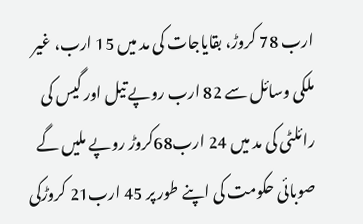ارب 78 کروڑ، بقایاجات کی مد میں 15 ارب، غیر ملکی وسائل سے 82 ارب روپے تیل اور گیس کی رائلٹی کی مد میں 24 ارب68کروڑ روپے ملیں گے صوبائی حکومت کی اپنے طور پر 45 ارب21 کروڑکی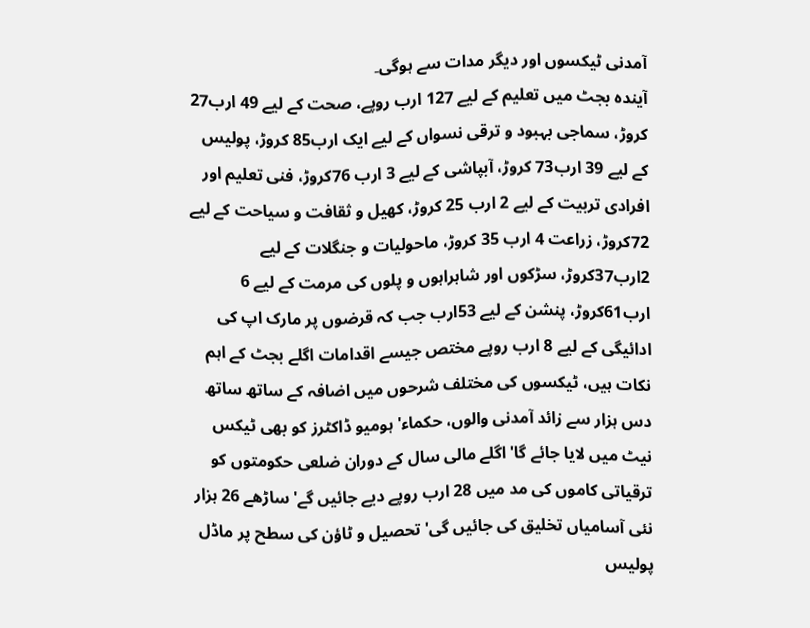آمدنی ٹیکسوں اور دیگر مدات سے ہوگی۔
آیندہ بجٹ میں تعلیم کے لیے 127 ارب روپے، صحت کے لیے 49 ارب27 کروڑ، سماجی بہبود و ترقی نسواں کے لیے ایک ارب85 کروڑ، پولیس کے لیے 39 ارب73 کروڑ، آبپاشی کے لیے 3 ارب 76کروڑ، فنی تعلیم اور افرادی تربیت کے لیے 2 ارب 25 کروڑ، کھیل و ثقافت و سیاحت کے لیے 72کروڑ، زراعت 4 ارب 35 کروڑ، ماحولیات و جنگلات کے لیے 2ارب37کروڑ، سڑکوں اور شاہراہوں و پلوں کی مرمت کے لیے 6 ارب61کروڑ، پنشن کے لیے 53ارب جب کہ قرضوں پر مارک اپ کی ادائیگی کے لیے 8 ارب روپے مختص جیسے اقدامات اگلے بجٹ کے اہم نکات ہیں، ٹیکسوں کی مختلف شرحوں میں اضافہ کے ساتھ ساتھ دس ہزار سے زائد آمدنی والوں، حکماء' ہومیو ڈاکٹرز کو بھی ٹیکس نیٹ میں لایا جائے گا' اگلے مالی سال کے دوران ضلعی حکومتوں کو ترقیاتی کاموں کی مد میں 28 ارب روپے دیے جائیں گے' ساڑھے 26 ہزار نئی آسامیاں تخلیق کی جائیں گی' تحصیل و ٹاؤن کی سطح پر ماڈل پولیس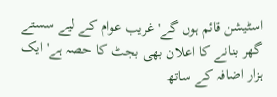اسٹیشن قائم ہوں گے' غریب عوام کے لیے سستے گھر بنانے کا اعلان بھی بجٹ کا حصہ ہے' ایک ہزار اضافہ کے ساتھ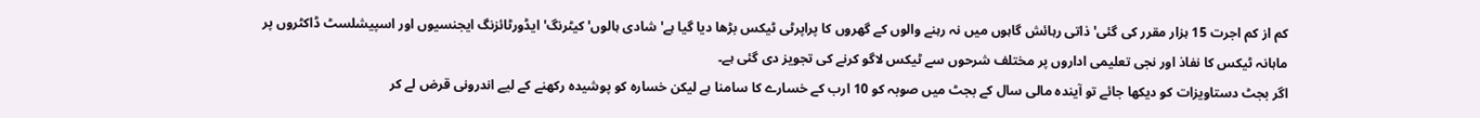کم از کم اجرت 15 ہزار مقرر کی گئی' ذاتی رہائش گاہوں میں نہ رہنے والوں کے گھروں کا پراپرٹی ٹیکس بڑھا دیا گیا ہے' شادی ہالوں' کیٹرنگ' ایڈورٹائزنگ ایجنسیوں اور اسپیشلسٹ ڈاکٹروں پر ماہانہ ٹیکس کا نفاذ اور نجی تعلیمی اداروں پر مختلف شرحوں سے ٹیکس لاگو کرنے کی تجویز دی گئی ہے۔
اگر بجٹ دستاویزات کو دیکھا جائے تو آیندہ مالی سال کے بجٹ میں صوبہ کو 10 ارب کے خسارے کا سامنا ہے لیکن خسارہ کو پوشیدہ رکھنے کے لیے اندرونی قرض لے کر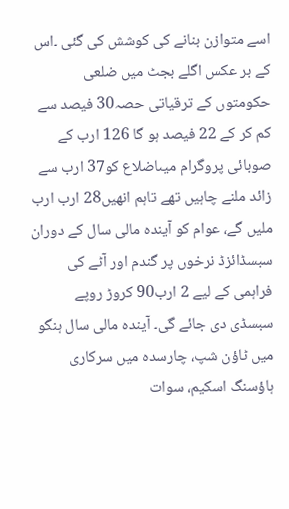اسے متوازن بنانے کی کوشش کی گئی ۔اس کے بر عکس اگلے بجٹ میں ضلعی حکومتوں کے ترقیاتی حصہ30 فیصد سے کم کر کے 22 فیصد ہو گا 126 ارب کے صوبائی پروگرام میںاضلاع کو37 ارب سے زائد ملنے چاہیں تھے تاہم انھیں28 ارب ارب ملیں گے، عوام کو آیندہ مالی سال کے دوران سبسڈائزڈ نرخوں پر گندم اور آٹے کی فراہمی کے لیے 2 ارب90 کروڑ روپے سبسڈی دی جائے گی۔ آیندہ مالی سال ہنگو میں ٹاؤن شپ، چارسدہ میں سرکاری ہاؤسنگ اسکیم، سوات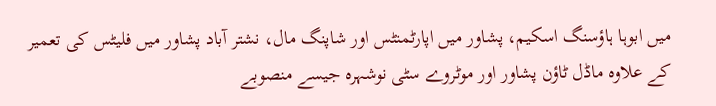میں ابوہا ہاؤسنگ اسکیم، پشاور میں اپارٹمنٹس اور شاپنگ مال، نشتر آباد پشاور میں فلیٹس کی تعمیر کے علاوہ ماڈل ٹاؤن پشاور اور موٹروے سٹی نوشہرہ جیسے منصوبے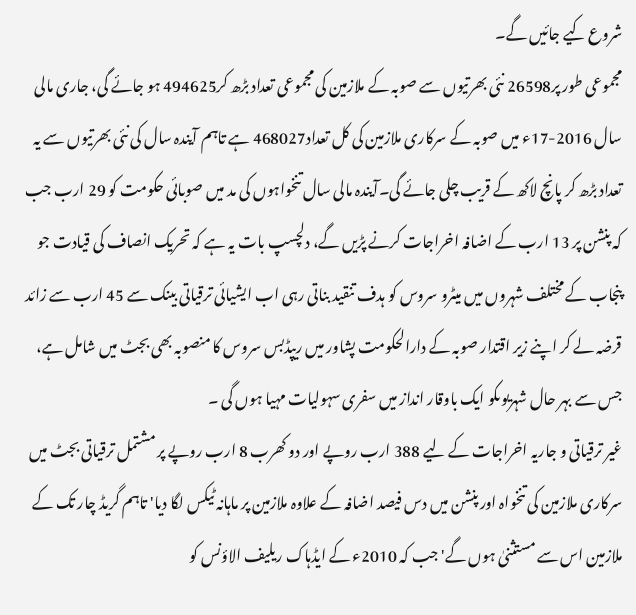شروع کیے جائیں گے۔
مجموعی طور پر26598 نئی بھرتیوں سے صوبہ کے ملازمین کی مجموعی تعداد بڑھ کر494625 ہو جائے گی، جاری مالی سال 2016-17ء میں صوبہ کے سرکاری ملازمین کی کل تعداد468027 ہے تاہم آیندہ سال کی نئی بھرتیوں سے یہ تعداد بڑھ کر پانچ لاکھ کے قریب چلی جائے گی۔آیندہ مالی سال تنخواہوں کی مد میں صوبائی حکومت کو 29 ارب جب کہ پنشن پر 13 ارب کے اضافہ اخراجات کرنے پڑیں گے، دلچسپ بات یہ ہے کہ تحریک انصاف کی قیادت جو پنجاب کے مختلف شہروں میں میٹرو سروس کو ہدف تنقید بناتی رہی اب ایشیائی ترقیاتی بینک سے 45 ارب سے زائد قرضہ لے کر اپنے زیر اقتدار صوبہ کے دارالحکومت پشاور میں ریپڈبس سروس کا منصوبہ بھی بجٹ میں شامل ہے، جس سے بہر حال شہریوںکو ایک باوقار انداز میں سفری سہولیات مہیا ہوں گی ۔
غیر ترقیاتی و جاریہ اخراجات کے لیے 388 ارب روپے اور دو کھرب 8 ارب روپے پر مشتمل ترقیاتی بجٹ میں سرکاری ملازمین کی تنخواہ اور پنشن میں دس فیصد اضافہ کے علاوہ ملازمین پر ماہانہ ٹیکس لگا دیا' تاہم گریڈ چار تک کے ملازمین اس سے مستثنیٰ ہوں گے' جب کہ 2010ء کے ایڈہاک ریلیف الاؤنس کو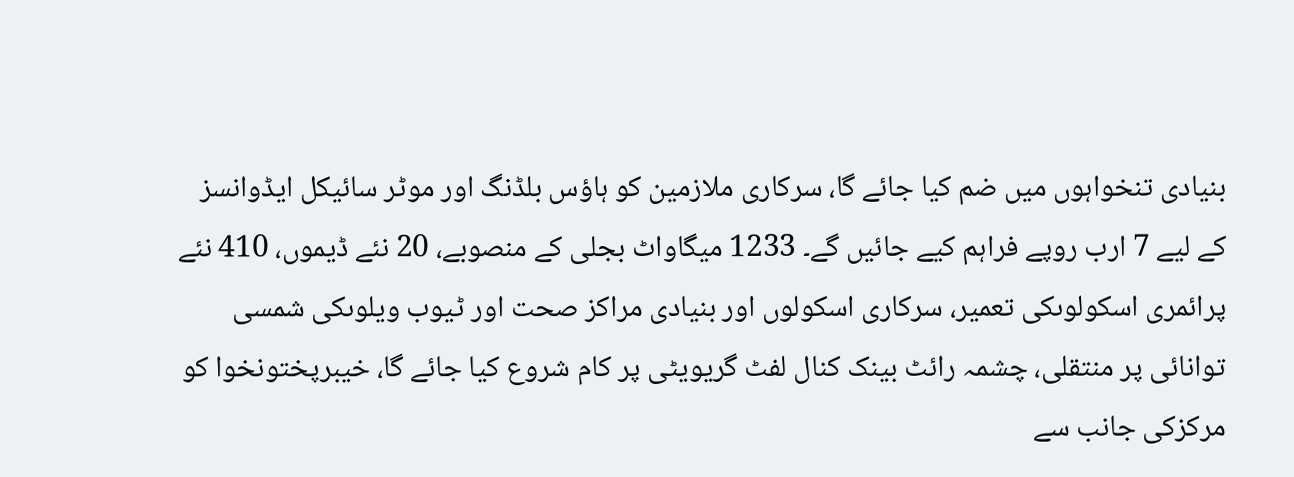بنیادی تنخواہوں میں ضم کیا جائے گا، سرکاری ملازمین کو ہاؤس بلڈنگ اور موٹر سائیکل ایڈوانسز کے لیے 7 ارب روپے فراہم کیے جائیں گے۔ 1233 میگاواٹ بجلی کے منصوبے، 20 نئے ڈیموں، 410 نئے پرائمری اسکولوںکی تعمیر، سرکاری اسکولوں اور بنیادی مراکز صحت اور ٹیوب ویلوںکی شمسی توانائی پر منتقلی، چشمہ رائٹ بینک کنال لفٹ گریویٹی پر کام شروع کیا جائے گا، خیبرپختونخوا کو مرکزکی جانب سے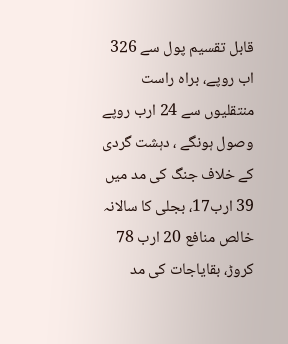قابل تقسیم پول سے 326 اب روپے، براہ راست منتقلیوں سے 24 ارب روپے وصول ہونگے ، دہشت گردی کے خلاف جنگ کی مد میں 39 ارب17، بجلی کا سالانہ خالص منافع 20 ارب 78 کروڑ، بقایاجات کی مد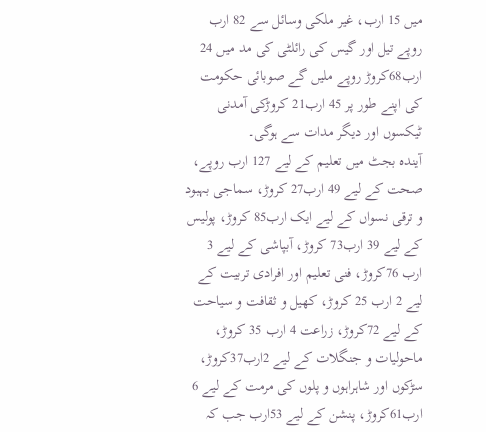میں 15 ارب، غیر ملکی وسائل سے 82 ارب روپے تیل اور گیس کی رائلٹی کی مد میں 24 ارب68کروڑ روپے ملیں گے صوبائی حکومت کی اپنے طور پر 45 ارب21 کروڑکی آمدنی ٹیکسوں اور دیگر مدات سے ہوگی۔
آیندہ بجٹ میں تعلیم کے لیے 127 ارب روپے، صحت کے لیے 49 ارب27 کروڑ، سماجی بہبود و ترقی نسواں کے لیے ایک ارب85 کروڑ، پولیس کے لیے 39 ارب73 کروڑ، آبپاشی کے لیے 3 ارب 76کروڑ، فنی تعلیم اور افرادی تربیت کے لیے 2 ارب 25 کروڑ، کھیل و ثقافت و سیاحت کے لیے 72کروڑ، زراعت 4 ارب 35 کروڑ، ماحولیات و جنگلات کے لیے 2ارب37کروڑ، سڑکوں اور شاہراہوں و پلوں کی مرمت کے لیے 6 ارب61کروڑ، پنشن کے لیے 53ارب جب کہ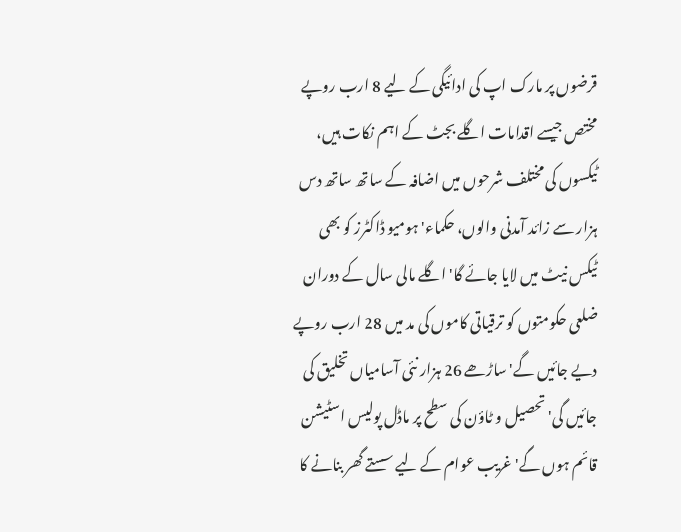قرضوں پر مارک اپ کی ادائیگی کے لیے 8 ارب روپے مختص جیسے اقدامات اگلے بجٹ کے اہم نکات ہیں، ٹیکسوں کی مختلف شرحوں میں اضافہ کے ساتھ ساتھ دس ہزار سے زائد آمدنی والوں، حکماء' ہومیو ڈاکٹرز کو بھی ٹیکس نیٹ میں لایا جائے گا' اگلے مالی سال کے دوران ضلعی حکومتوں کو ترقیاتی کاموں کی مد میں 28 ارب روپے دیے جائیں گے' ساڑھے 26 ہزار نئی آسامیاں تخلیق کی جائیں گی' تحصیل و ٹاؤن کی سطح پر ماڈل پولیس اسٹیشن قائم ہوں گے' غریب عوام کے لیے سستے گھر بنانے کا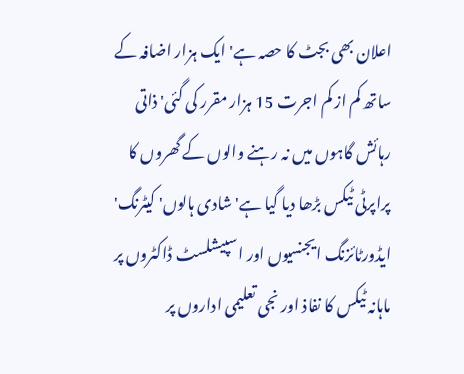اعلان بھی بجٹ کا حصہ ہے' ایک ہزار اضافہ کے ساتھ کم از کم اجرت 15 ہزار مقرر کی گئی' ذاتی رہائش گاہوں میں نہ رہنے والوں کے گھروں کا پراپرٹی ٹیکس بڑھا دیا گیا ہے' شادی ہالوں' کیٹرنگ' ایڈورٹائزنگ ایجنسیوں اور اسپیشلسٹ ڈاکٹروں پر ماہانہ ٹیکس کا نفاذ اور نجی تعلیمی اداروں پر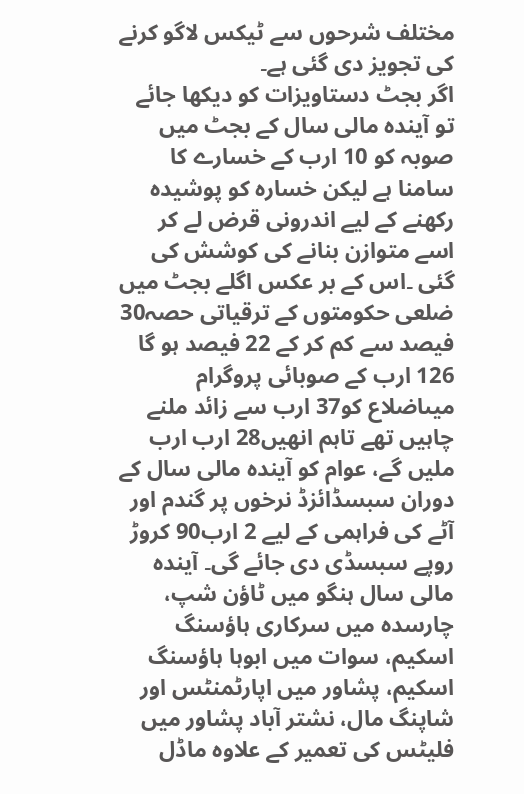مختلف شرحوں سے ٹیکس لاگو کرنے کی تجویز دی گئی ہے۔
اگر بجٹ دستاویزات کو دیکھا جائے تو آیندہ مالی سال کے بجٹ میں صوبہ کو 10 ارب کے خسارے کا سامنا ہے لیکن خسارہ کو پوشیدہ رکھنے کے لیے اندرونی قرض لے کر اسے متوازن بنانے کی کوشش کی گئی ۔اس کے بر عکس اگلے بجٹ میں ضلعی حکومتوں کے ترقیاتی حصہ30 فیصد سے کم کر کے 22 فیصد ہو گا 126 ارب کے صوبائی پروگرام میںاضلاع کو37 ارب سے زائد ملنے چاہیں تھے تاہم انھیں28 ارب ارب ملیں گے، عوام کو آیندہ مالی سال کے دوران سبسڈائزڈ نرخوں پر گندم اور آٹے کی فراہمی کے لیے 2 ارب90 کروڑ روپے سبسڈی دی جائے گی۔ آیندہ مالی سال ہنگو میں ٹاؤن شپ، چارسدہ میں سرکاری ہاؤسنگ اسکیم، سوات میں ابوہا ہاؤسنگ اسکیم، پشاور میں اپارٹمنٹس اور شاپنگ مال، نشتر آباد پشاور میں فلیٹس کی تعمیر کے علاوہ ماڈل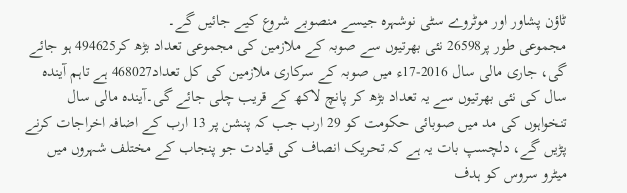ٹاؤن پشاور اور موٹروے سٹی نوشہرہ جیسے منصوبے شروع کیے جائیں گے۔
مجموعی طور پر26598 نئی بھرتیوں سے صوبہ کے ملازمین کی مجموعی تعداد بڑھ کر494625 ہو جائے گی، جاری مالی سال 2016-17ء میں صوبہ کے سرکاری ملازمین کی کل تعداد468027 ہے تاہم آیندہ سال کی نئی بھرتیوں سے یہ تعداد بڑھ کر پانچ لاکھ کے قریب چلی جائے گی۔آیندہ مالی سال تنخواہوں کی مد میں صوبائی حکومت کو 29 ارب جب کہ پنشن پر 13 ارب کے اضافہ اخراجات کرنے پڑیں گے، دلچسپ بات یہ ہے کہ تحریک انصاف کی قیادت جو پنجاب کے مختلف شہروں میں میٹرو سروس کو ہدف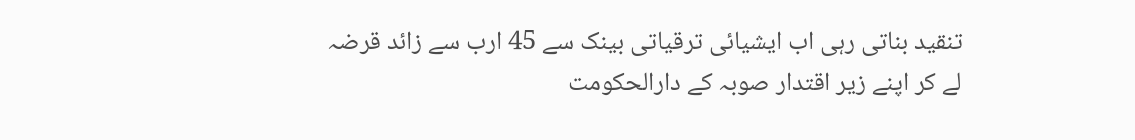تنقید بناتی رہی اب ایشیائی ترقیاتی بینک سے 45 ارب سے زائد قرضہ لے کر اپنے زیر اقتدار صوبہ کے دارالحکومت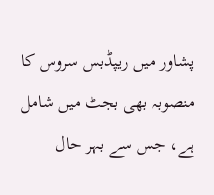پشاور میں ریپڈبس سروس کا منصوبہ بھی بجٹ میں شامل ہے، جس سے بہر حال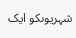شہریوںکو ایک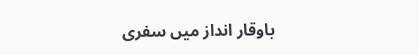باوقار انداز میں سفری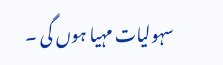سہولیات مہیا ہوں گی ۔